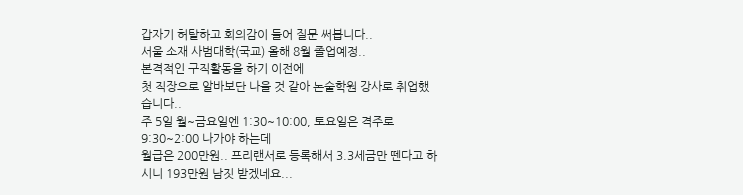갑자기 허탈하고 회의감이 들어 질문 써봅니다..
서울 소재 사범대학(국교) 올해 8월 졸업예정..
본격적인 구직활동을 하기 이전에
첫 직장으로 알바보단 나을 것 같아 논술학원 강사로 취업했습니다..
주 5일 월~금요일엔 1:30~10:00, 토요일은 격주로 9:30~2:00 나가야 하는데
월급은 200만원.. 프리랜서로 등록해서 3.3세금만 뗀다고 하시니 193만원 남짓 받겠네요...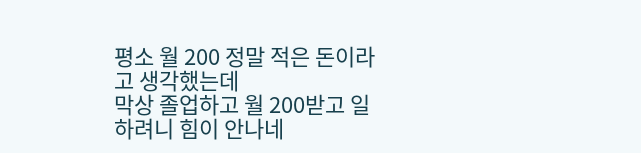평소 월 200 정말 적은 돈이라고 생각했는데
막상 졸업하고 월 200받고 일하려니 힘이 안나네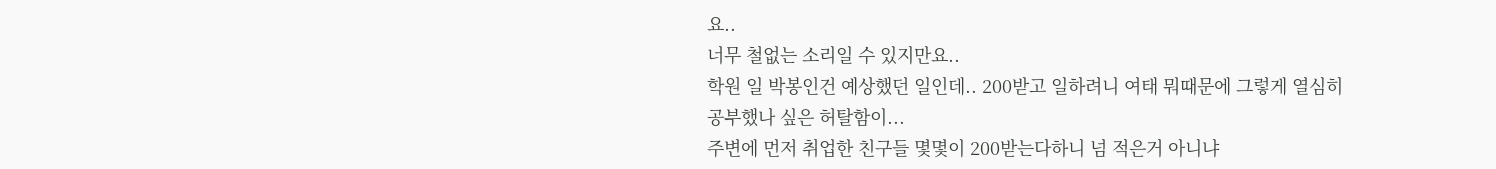요..
너무 철없는 소리일 수 있지만요..
학원 일 박봉인건 예상했던 일인데.. 200받고 일하려니 여태 뭐때문에 그렇게 열심히 공부했나 싶은 허탈함이...
주변에 먼저 취업한 친구들 몇몇이 200받는다하니 넘 적은거 아니냐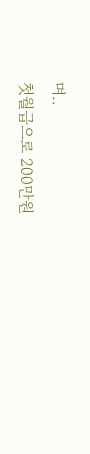며..
첫월급으로 200만원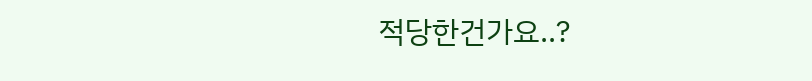적당한건가요..?